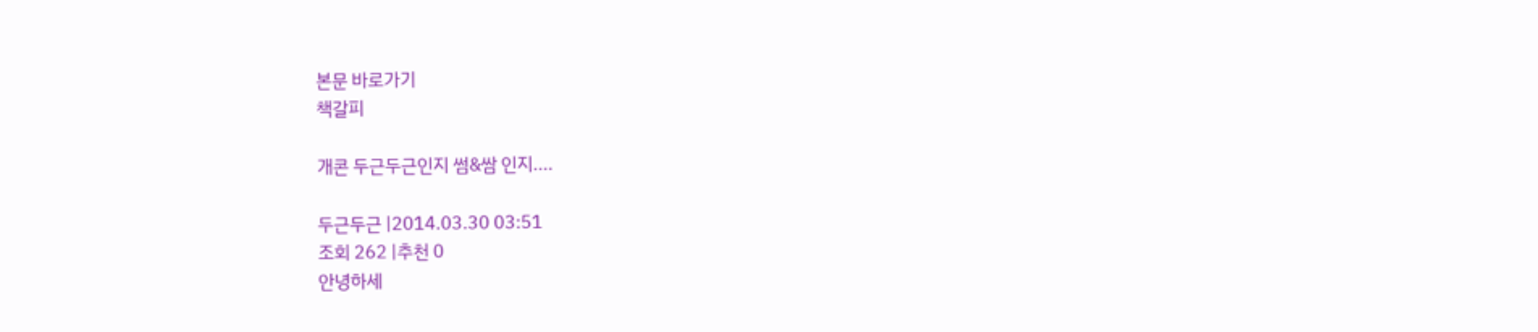본문 바로가기
책갈피

개콘 두근두근인지 썸&쌈 인지....

두근두근 |2014.03.30 03:51
조회 262 |추천 0
안녕하세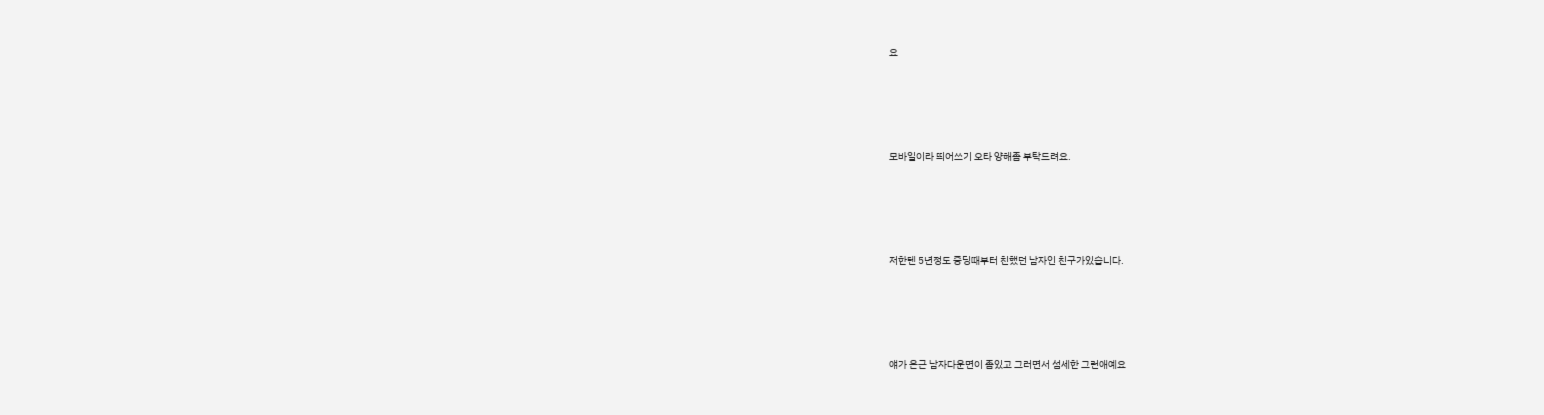요







모바일이라 띄어쓰기 오타 양해좀 부탁드려요.







저한텐 5년정도 중딩때부터 친했던 남자인 친구가있습니다.







얘가 은근 남자다운면이 좀있고 그러면서 섬세한 그런애예요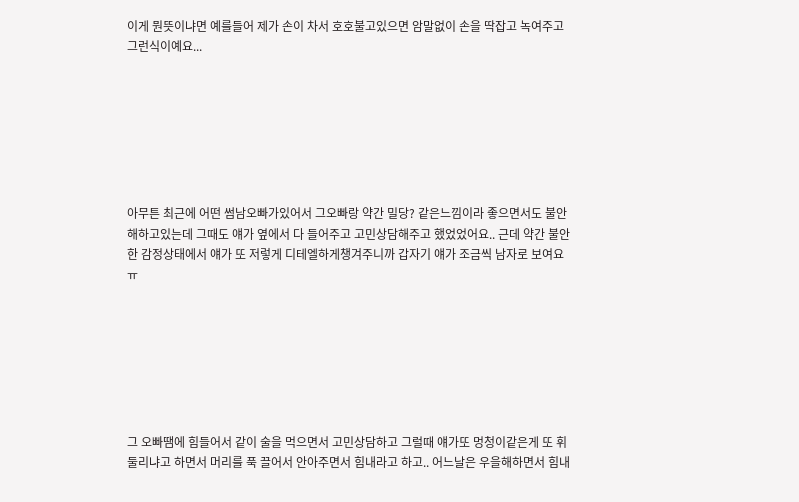이게 뭔뜻이냐면 예를들어 제가 손이 차서 호호불고있으면 암말없이 손을 딱잡고 녹여주고 그런식이예요...







아무튼 최근에 어떤 썸남오빠가있어서 그오빠랑 약간 밀당? 같은느낌이라 좋으면서도 불안해하고있는데 그때도 얘가 옆에서 다 들어주고 고민상담해주고 했었었어요.. 근데 약간 불안한 감정상태에서 얘가 또 저렇게 디테엘하게챙겨주니까 갑자기 얘가 조금씩 남자로 보여요 ㅠ







그 오빠땜에 힘들어서 같이 술을 먹으면서 고민상담하고 그럴때 얘가또 멍청이같은게 또 휘둘리냐고 하면서 머리를 푹 끌어서 안아주면서 힘내라고 하고.. 어느날은 우을해하면서 힘내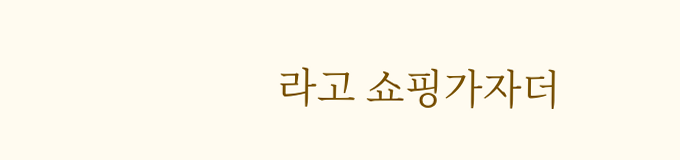라고 쇼핑가자더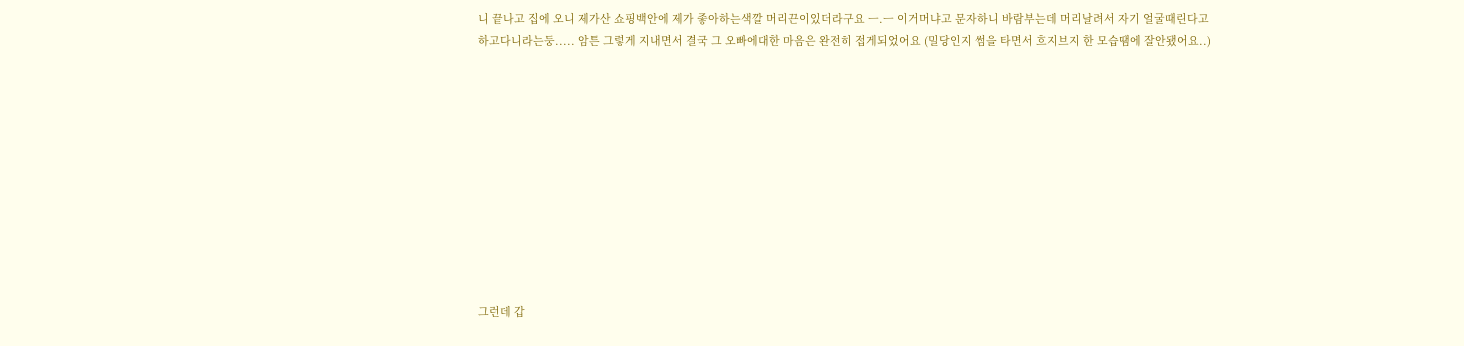니 끝나고 집에 오니 제가산 쇼핑백안에 제가 좋아하는색깔 머리끈이있더라구요 ㅡ.ㅡ 이거머냐고 문자하니 바람부는데 머리날려서 자기 얼굴때린다고 하고다니라는둥..... 암튼 그렇게 지내면서 결국 그 오빠에대한 마음은 완전히 접게되었어요 (밀당인지 썸을 타면서 흐지브지 한 모습땜에 잘안됐어요..)











그런데 갑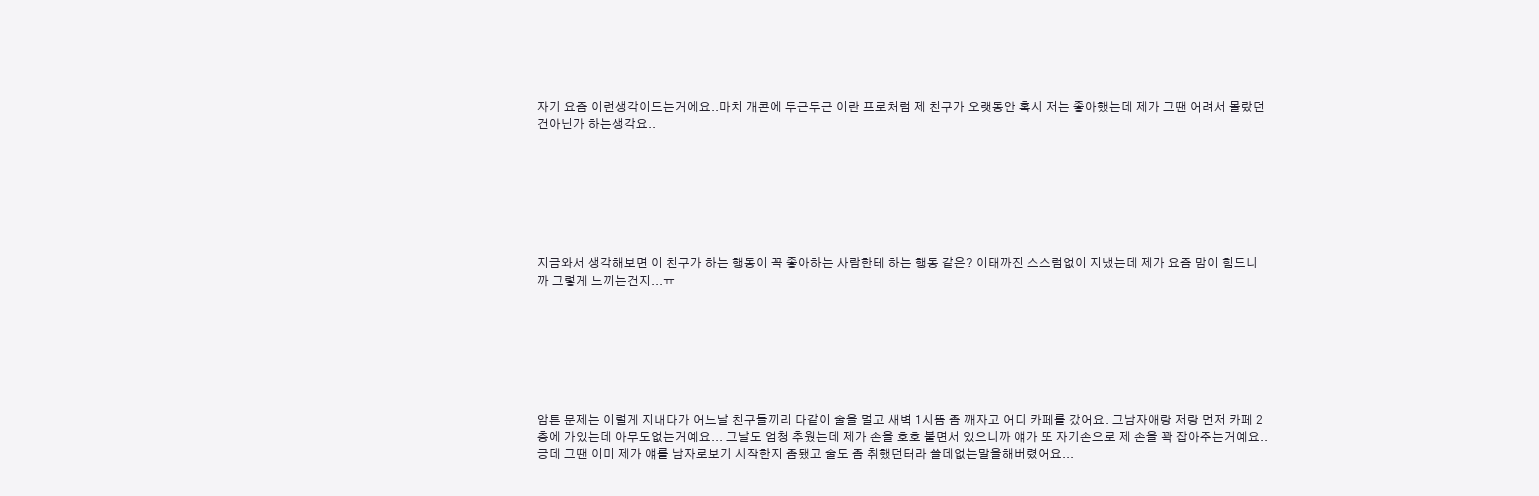자기 요즘 이런생각이드는거에요..마치 개콘에 두근두근 이란 프로처럼 제 친구가 오랫동안 혹시 저는 좋아했는데 제가 그땐 어려서 몰랐던건아닌가 하는생각요..







지금와서 생각해보면 이 친구가 하는 행동이 꼭 좋아하는 사람한테 하는 행동 같은? 이태까진 스스럼없이 지냈는데 제가 요즘 맘이 힘드니까 그렇게 느끼는건지...ㅠ







암튼 문제는 이럴게 지내다가 어느날 친구들끼리 다같이 술을 멀고 새벽 1시뜸 좀 깨자고 어디 카페를 갔어요. 그남자애랑 저랑 먼저 카페 2층에 가있는데 아무도없는거예요... 그날도 엄청 추웠는데 제가 손을 호호 불면서 있으니까 얘가 또 자기손으로 제 손을 꽉 잡아주는거예요.. 긍데 그땐 이미 제가 얘를 남자로보기 시작한지 좀됐고 술도 좀 취했던터라 쓸데없는말을해버렸어요...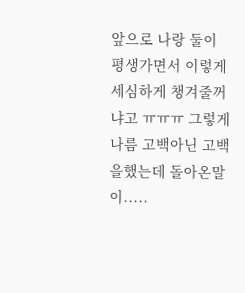앞으로 나랑 둘이 평생가면서 이렇게 세심하게 챙겨줄꺼냐고 ㅠㅠㅠ 그렇게 나름 고백아닌 고백을했는데 돌아온말이.....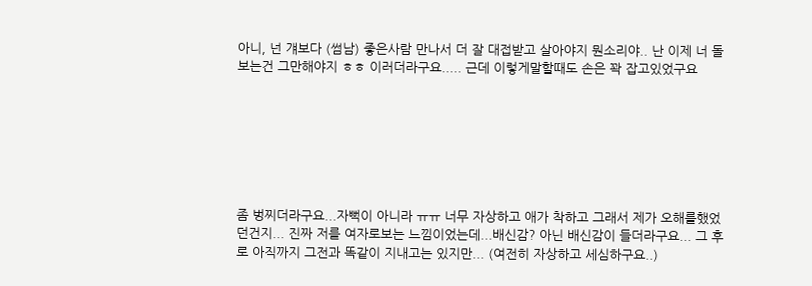아니, 넌 걔보다 (썸남) 좋은사람 만나서 더 잘 대접받고 살아야지 뭔소리야.. 난 이제 너 돌보는건 그만해야지 ㅎㅎ 이러더라구요..... 근데 이렇게말할때도 손은 꽉 잡고있었구요







좀 벙찌더라구요...자뻑이 아니라 ㅠㅠ 너무 자상하고 애가 착하고 그래서 제가 오해를했었던건지... 진짜 저를 여자로보는 느낌이었는데...배신감? 아닌 배신감이 들더라구요... 그 후로 아직까지 그전과 똑같이 지내고는 있지만... (여전히 자상하고 세심하구요..)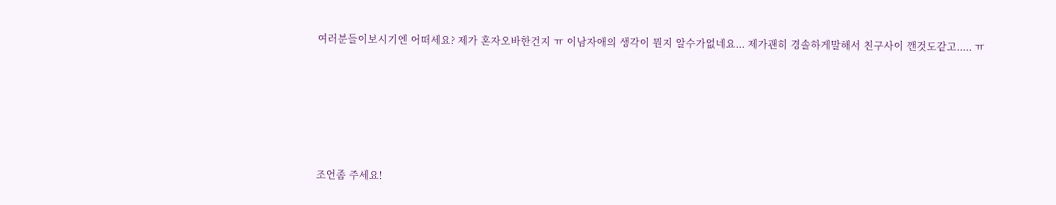여러분들이보시기엔 어떠세요? 제가 혼자오바한건지 ㅠ 이남자애의 생각이 뭔지 알수가없네요... 제가괜히 경솔하게말해서 친구사이 깬것도같고..... ㅠ







조언좀 주세요!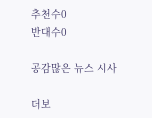추천수0
반대수0

공감많은 뉴스 시사

더보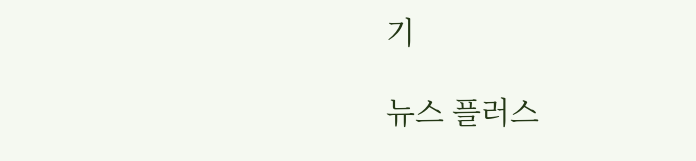기

뉴스 플러스